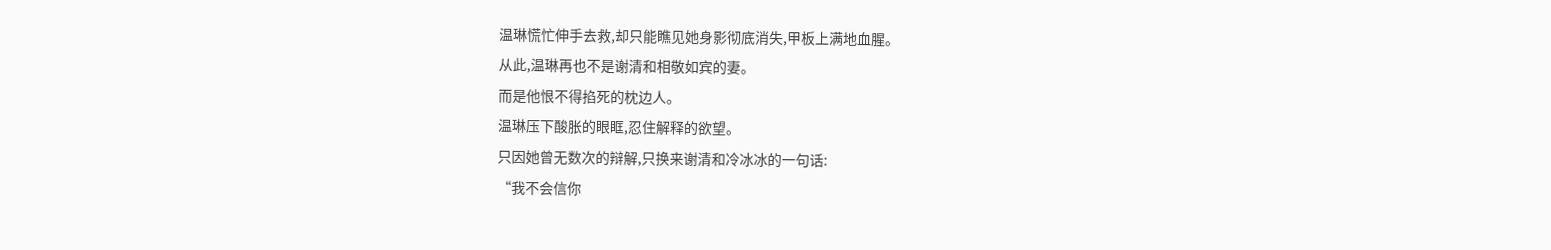温琳慌忙伸手去救,却只能瞧见她身影彻底消失,甲板上满地血腥。
从此,温琳再也不是谢清和相敬如宾的妻。
而是他恨不得掐死的枕边人。
温琳压下酸胀的眼眶,忍住解释的欲望。
只因她曾无数次的辩解,只换来谢清和冷冰冰的一句话:
“我不会信你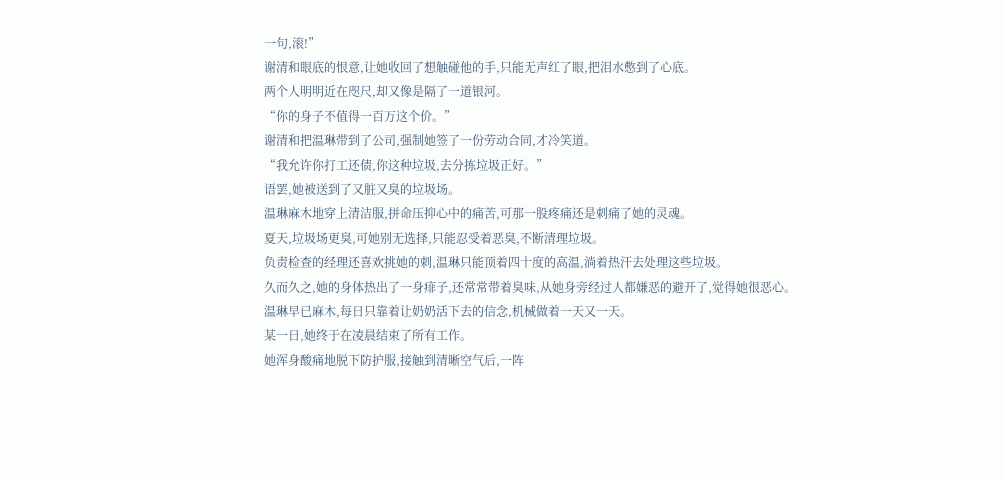一句,滚!”
谢清和眼底的恨意,让她收回了想触碰他的手,只能无声红了眼,把泪水憋到了心底。
两个人明明近在咫尺,却又像是隔了一道银河。
“你的身子不值得一百万这个价。”
谢清和把温琳带到了公司,强制她签了一份劳动合同,才冷笑道。
“我允许你打工还债,你这种垃圾,去分拣垃圾正好。”
语罢,她被送到了又脏又臭的垃圾场。
温琳麻木地穿上清洁服,拼命压抑心中的痛苦,可那一股疼痛还是刺痛了她的灵魂。
夏天,垃圾场更臭,可她别无选择,只能忍受着恶臭,不断清理垃圾。
负责检查的经理还喜欢挑她的刺,温琳只能顶着四十度的高温,淌着热汗去处理这些垃圾。
久而久之,她的身体热出了一身痱子,还常常带着臭味,从她身旁经过人都嫌恶的避开了,觉得她很恶心。
温琳早已麻木,每日只靠着让奶奶活下去的信念,机械做着一天又一天。
某一日,她终于在凌晨结束了所有工作。
她浑身酸痛地脱下防护服,接触到清晰空气后,一阵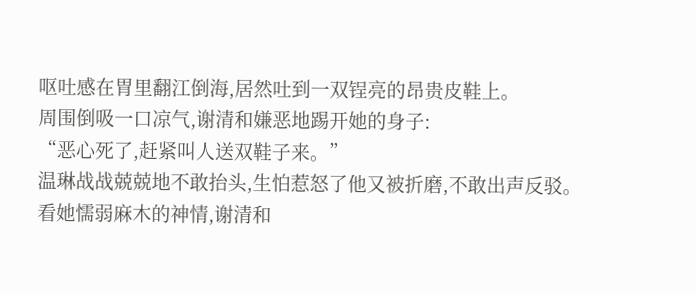呕吐感在胃里翻江倒海,居然吐到一双锃亮的昂贵皮鞋上。
周围倒吸一口凉气,谢清和嫌恶地踢开她的身子:
“恶心死了,赶紧叫人送双鞋子来。”
温琳战战兢兢地不敢抬头,生怕惹怒了他又被折磨,不敢出声反驳。
看她懦弱麻木的神情,谢清和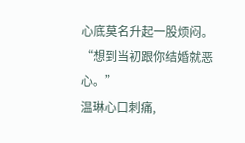心底莫名升起一股烦闷。
“想到当初跟你结婚就恶心。”
温琳心口刺痛,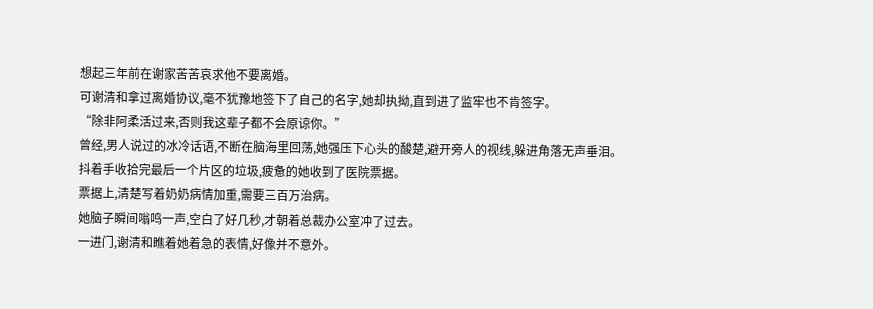想起三年前在谢家苦苦哀求他不要离婚。
可谢清和拿过离婚协议,毫不犹豫地签下了自己的名字,她却执拗,直到进了监牢也不肯签字。
“除非阿柔活过来,否则我这辈子都不会原谅你。”
曾经,男人说过的冰冷话语,不断在脑海里回荡,她强压下心头的酸楚,避开旁人的视线,躲进角落无声垂泪。
抖着手收拾完最后一个片区的垃圾,疲惫的她收到了医院票据。
票据上,清楚写着奶奶病情加重,需要三百万治病。
她脑子瞬间嗡鸣一声,空白了好几秒,才朝着总裁办公室冲了过去。
一进门,谢清和瞧着她着急的表情,好像并不意外。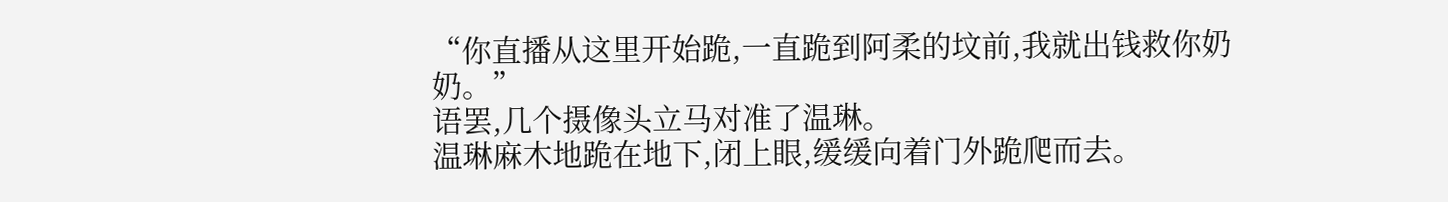“你直播从这里开始跪,一直跪到阿柔的坟前,我就出钱救你奶奶。”
语罢,几个摄像头立马对准了温琳。
温琳麻木地跪在地下,闭上眼,缓缓向着门外跪爬而去。